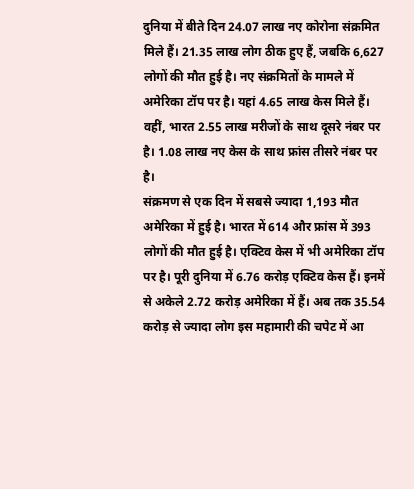दुनिया में बीते दिन 24.07 लाख नए कोरोना संक्रमित मिले हैं। 21.35 लाख लोग ठीक हुए हैं, जबकि 6,627 लोगों की मौत हुई है। नए संक्रमितों के मामले में अमेरिका टॉप पर है। यहां 4.65 लाख केस मिले हैं। वहीं, भारत 2.55 लाख मरीजों के साथ दूसरे नंबर पर है। 1.08 लाख नए केस के साथ फ्रांस तीसरे नंबर पर है।
संक्रमण से एक दिन में सबसे ज्यादा 1,193 मौत अमेरिका में हुई है। भारत में 614 और फ्रांस में 393 लोगों की मौत हुई है। एक्टिव केस में भी अमेरिका टॉप पर है। पूरी दुनिया में 6.76 करोड़ एक्टिव केस हैं। इनमें से अकेले 2.72 करोड़ अमेरिका में हैं। अब तक 35.54 करोड़ से ज्यादा लोग इस महामारी की चपेट में आ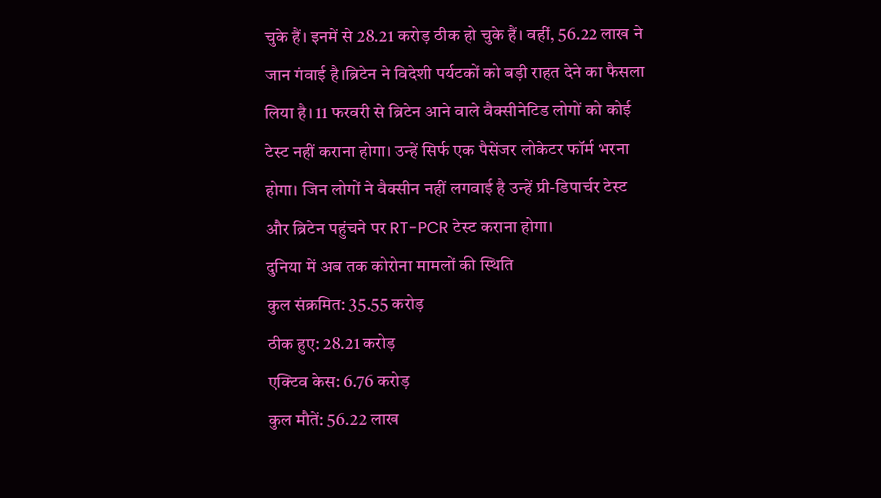चुके हैं। इनमें से 28.21 करोड़ ठीक हो चुके हैं। वहीं, 56.22 लाख ने जान गंवाई है।ब्रिटेन ने विदेशी पर्यटकों को बड़ी राहत देने का फैसला लिया है। 11 फरवरी से ब्रिटेन आने वाले वैक्सीनेटिड लोगों को कोई टेस्ट नहीं कराना होगा। उन्हें सिर्फ एक पैसेंजर लोकेटर फॉर्म भरना होगा। जिन लोगों ने वैक्सीन नहीं लगवाई है उन्हें प्री-डिपार्चर टेस्ट और ब्रिटेन पहुंचने पर RT-PCR टेस्ट कराना होगा।
दुनिया में अब तक कोरोना मामलों की स्थिति
कुल संक्रमित: 35.55 करोड़
ठीक हुए: 28.21 करोड़
एक्टिव केस: 6.76 करोड़
कुल मौतें: 56.22 लाख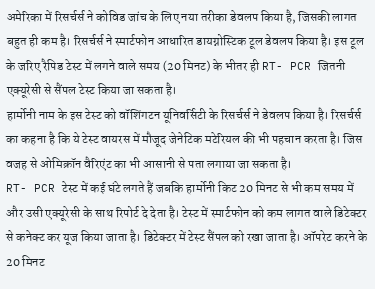अमेरिका में रिसर्चर्स ने कोविड जांच के लिए नया तरीका डेवलप किया है, जिसकी लागत बहुत ही कम है। रिसर्चर्स ने स्मार्टफोन आधारित डायग्नोस्टिक टूल डेवलप किया है। इस टूल के जरिए रैपिड टेस्ट में लगने वाले समय (20 मिनट) के भीतर ही RT- PCR जितनी एक्यूरेसी से सैंपल टेस्ट किया जा सकता है।
हार्मोनी नाम के इस टेस्ट को वॉशिंगटन यूनिवर्सिटी के रिसर्चर्स ने डेवलप किया है। रिसर्चर्स का कहना है कि ये टेस्ट वायरस में मौजूद जेनेटिक मटेरियल की भी पहचान करता है। जिस वजह से ओमिक्रॉन वैरिएंट का भी आसानी से पता लगाया जा सकता है।
RT- PCR टेस्ट में कई घंटे लगते हैं जबकि हार्मोनी किट 20 मिनट से भी कम समय में और उसी एक्यूरेसी के साथ रिपोर्ट दे देता है। टेस्ट में स्मार्टफोन को कम लागत वाले डिटेक्टर से कनेक्ट कर यूज किया जाता है। डिटेक्टर में टेस्ट सैंपल को रखा जाता है। ऑपरेट करने के 20 मिनट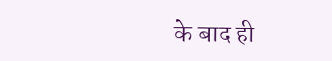के बाद ही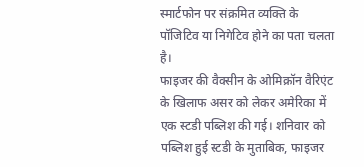स्मार्टफोन पर संक्रमित व्यक्ति के पॉजिटिव या निगेटिव होने का पता चलता है।
फाइजर की वैक्सीन के ओमिक्रॉन वैरिएंट के खिलाफ असर को लेकर अमेरिका में एक स्टडी पब्लिश की गई। शनिवार को पब्लिश हुई स्टडी के मुताबिक, फाइजर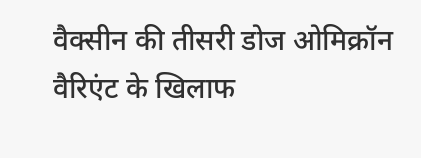वैक्सीन की तीसरी डोज ओमिक्रॉन वैरिएंट के खिलाफ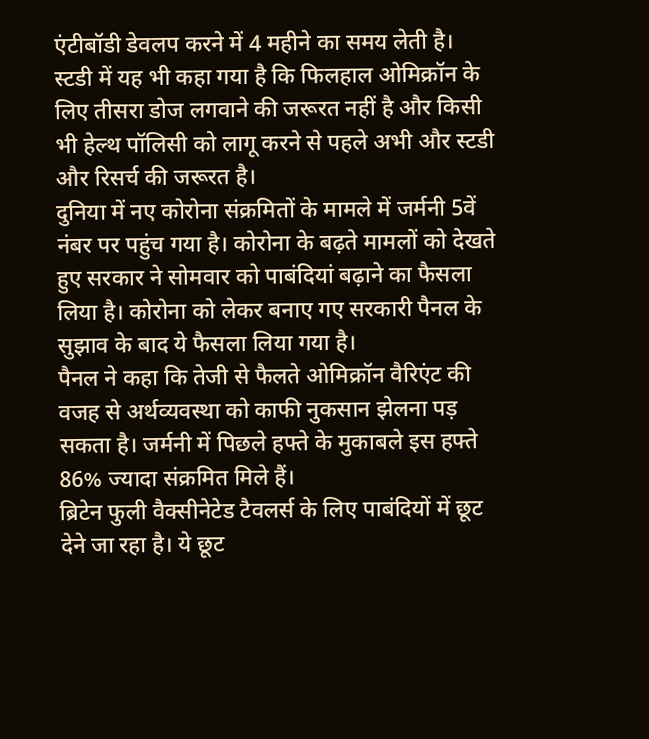एंटीबॉडी डेवलप करने में 4 महीने का समय लेती है।
स्टडी में यह भी कहा गया है कि फिलहाल ओमिक्रॉन के लिए तीसरा डोज लगवाने की जरूरत नहीं है और किसी भी हेल्थ पॉलिसी को लागू करने से पहले अभी और स्टडी और रिसर्च की जरूरत है।
दुनिया में नए कोरोना संक्रमितों के मामले में जर्मनी 5वें नंबर पर पहुंच गया है। कोरोना के बढ़ते मामलों को देखते हुए सरकार ने सोमवार को पाबंदियां बढ़ाने का फैसला लिया है। कोरोना को लेकर बनाए गए सरकारी पैनल के सुझाव के बाद ये फैसला लिया गया है।
पैनल ने कहा कि तेजी से फैलते ओमिक्रॉन वैरिएंट की वजह से अर्थव्यवस्था को काफी नुकसान झेलना पड़ सकता है। जर्मनी में पिछले हफ्ते के मुकाबले इस हफ्ते 86% ज्यादा संक्रमित मिले हैं।
ब्रिटेन फुली वैक्सीनेटेड टैवलर्स के लिए पाबंदियों में छूट देने जा रहा है। ये छूट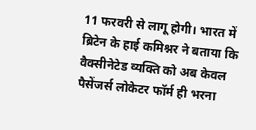11 फरवरी से लागू होगी। भारत में ब्रिटेन के हाई कमिश्नर ने बताया कि वैक्सीनेटेड व्यक्ति को अब केवल पैसेंजर्स लोकेटर फॉर्म ही भरना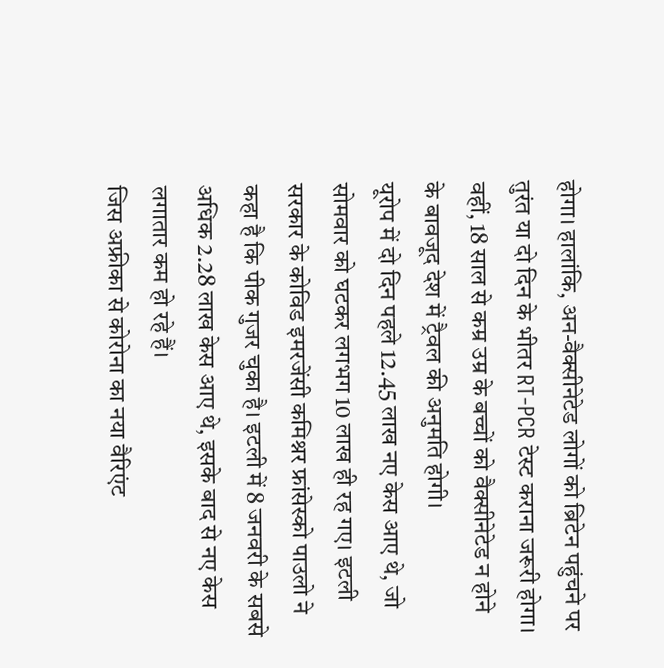होगा। हालांकि, अन-वैक्सीनेटेड लोगों को ब्रिटेन पहुंचने पर तुरंत या दो दिन के भीतर RT-PCR टेस्ट कराना जरूरी होगा। वहीं, 18 साल से कम्र उम्र के बच्चों को वैक्सीनेटेड न होने के बावजूद देश में ट्रैवल की अनुमति होगी।
यूरोप में दो दिन पहले 12.45 लाख नए केस आए थे, जो सोमवार को घटकर लगभग 10 लाख ही रह गए। इटली सरकार के कोविड इमरजेंसी कमिश्नर फ्रांसेस्को पाउलो ने कहा है कि पीक गुजर चुका है। इटली में 8 जनवरी के सबसे अधिक 2.28 लाख केस आए थे, इसके बाद से नए केस लगातार कम हो रहे हैं।
जिस अफ्रीका से कोरोना का नया वैरिएंट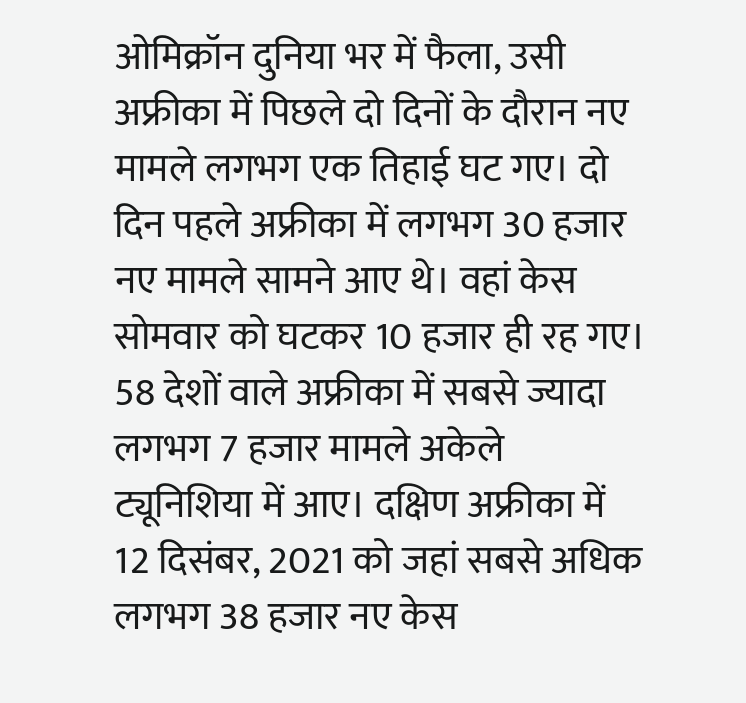ओमिक्रॉन दुनिया भर में फैला, उसी अफ्रीका में पिछले दो दिनों के दौरान नए मामले लगभग एक तिहाई घट गए। दो दिन पहले अफ्रीका में लगभग 30 हजार नए मामले सामने आए थे। वहां केस सोमवार को घटकर 10 हजार ही रह गए। 58 देशों वाले अफ्रीका में सबसे ज्यादा लगभग 7 हजार मामले अकेले ट्यूनिशिया में आए। दक्षिण अफ्रीका में 12 दिसंबर, 2021 को जहां सबसे अधिक लगभग 38 हजार नए केस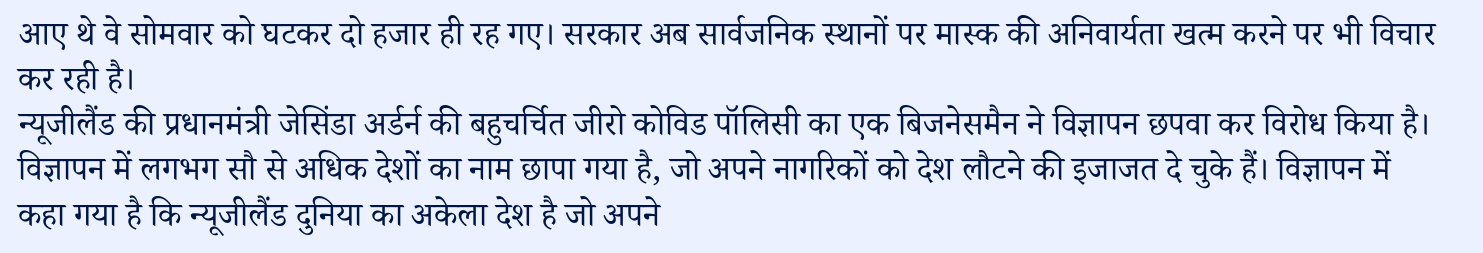आए थे वे सोमवार को घटकर दो हजार ही रह गए। सरकार अब सार्वजनिक स्थानों पर मास्क की अनिवार्यता खत्म करने पर भी विचार कर रही है।
न्यूजीलैंड की प्रधानमंत्री जेसिंडा अर्डर्न की बहुचर्चित जीरो कोविड पॉलिसी का एक बिजनेसमैन ने विज्ञापन छपवा कर विरोध किया है। विज्ञापन में लगभग सौ से अधिक देशों का नाम छापा गया है, जो अपने नागरिकों को देश लौटने की इजाजत दे चुके हैं। विज्ञापन में कहा गया है कि न्यूजीलैंड दुनिया का अकेला देश है जो अपने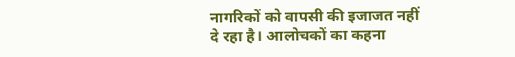नागरिकों को वापसी की इजाजत नहीं दे रहा है। आलोचकों का कहना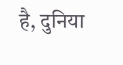है, दुनिया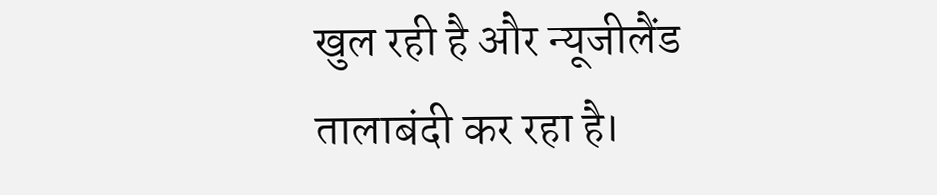खुल रही है और न्यूजीलैंड तालाबंदी कर रहा है।